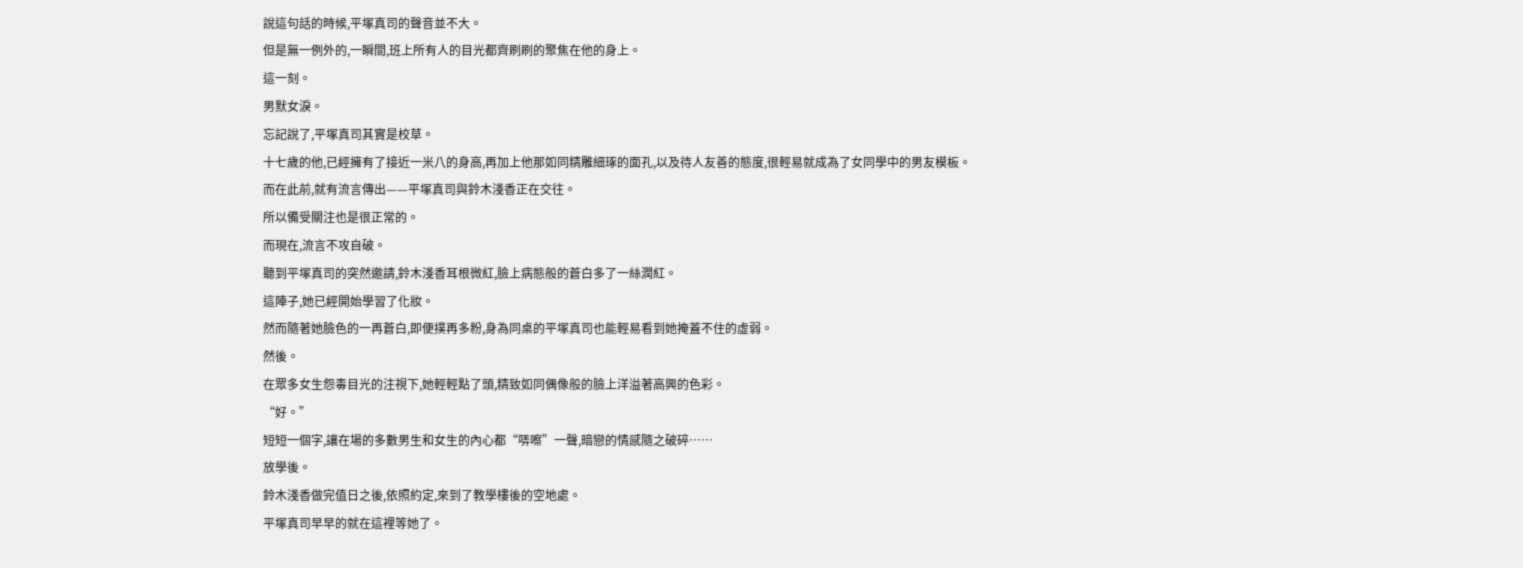說這句話的時候,平塚真司的聲音並不大。
但是無一例外的,一瞬間,班上所有人的目光都齊刷刷的聚焦在他的身上。
這一刻。
男默女淚。
忘記說了,平塚真司其實是校草。
十七歲的他,已經擁有了接近一米八的身高,再加上他那如同精雕細琢的面孔,以及待人友善的態度,很輕易就成為了女同學中的男友模板。
而在此前,就有流言傳出——平塚真司與鈴木淺香正在交往。
所以備受關注也是很正常的。
而現在,流言不攻自破。
聽到平塚真司的突然邀請,鈴木淺香耳根微紅,臉上病態般的蒼白多了一絲潤紅。
這陣子,她已經開始學習了化妝。
然而隨著她臉色的一再蒼白,即便撲再多粉,身為同桌的平塚真司也能輕易看到她掩蓋不住的虛弱。
然後。
在眾多女生怨毒目光的注視下,她輕輕點了頭,精致如同偶像般的臉上洋溢著高興的色彩。
“好。”
短短一個字,讓在場的多數男生和女生的內心都“哢嚓”一聲,暗戀的情感隨之破碎……
放學後。
鈴木淺香做完值日之後,依照約定,來到了教學樓後的空地處。
平塚真司早早的就在這裡等她了。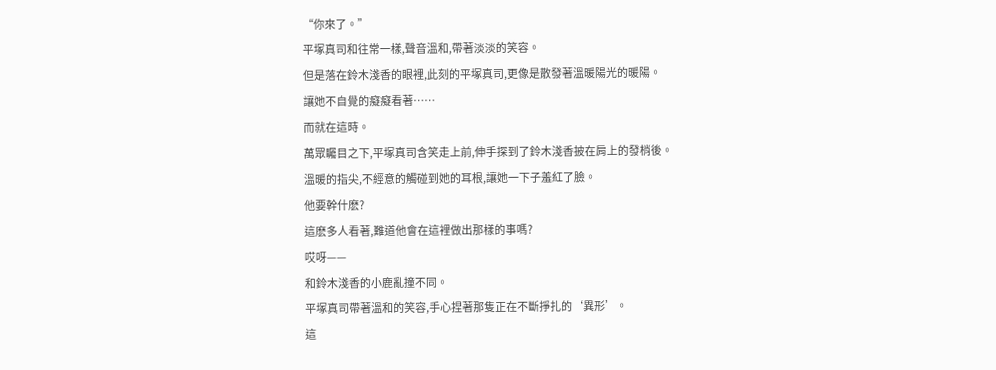“你來了。”
平塚真司和往常一樣,聲音溫和,帶著淡淡的笑容。
但是落在鈴木淺香的眼裡,此刻的平塚真司,更像是散發著溫暖陽光的暖陽。
讓她不自覺的癡癡看著……
而就在這時。
萬眾矚目之下,平塚真司含笑走上前,伸手探到了鈴木淺香披在肩上的發梢後。
溫暖的指尖,不經意的觸碰到她的耳根,讓她一下子羞紅了臉。
他要幹什麽?
這麽多人看著,難道他會在這裡做出那樣的事嗎?
哎呀——
和鈴木淺香的小鹿亂撞不同。
平塚真司帶著溫和的笑容,手心捏著那隻正在不斷掙扎的‘異形’。
這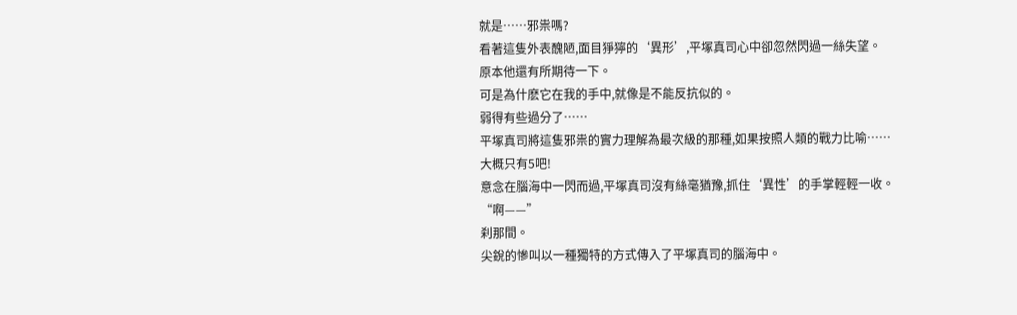就是……邪祟嗎?
看著這隻外表醜陋,面目猙獰的‘異形’,平塚真司心中卻忽然閃過一絲失望。
原本他還有所期待一下。
可是為什麽它在我的手中,就像是不能反抗似的。
弱得有些過分了……
平塚真司將這隻邪祟的實力理解為最次級的那種,如果按照人類的戰力比喻……
大概只有5吧!
意念在腦海中一閃而過,平塚真司沒有絲毫猶豫,抓住‘異性’的手掌輕輕一收。
“啊——”
刹那間。
尖銳的慘叫以一種獨特的方式傳入了平塚真司的腦海中。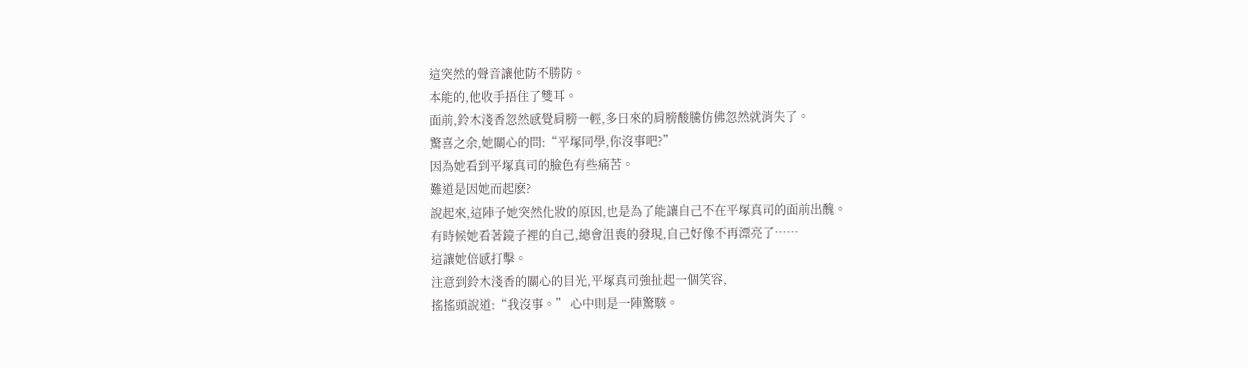這突然的聲音讓他防不勝防。
本能的,他收手捂住了雙耳。
面前,鈴木淺香忽然感覺肩膀一輕,多日來的肩膀酸騰仿佛忽然就消失了。
驚喜之余,她關心的問:“平塚同學,你沒事吧?”
因為她看到平塚真司的臉色有些痛苦。
難道是因她而起麽?
說起來,這陣子她突然化妝的原因,也是為了能讓自己不在平塚真司的面前出醜。
有時候她看著鏡子裡的自己,總會沮喪的發現,自己好像不再漂亮了……
這讓她倍感打擊。
注意到鈴木淺香的關心的目光,平塚真司強扯起一個笑容,
搖搖頭說道:“我沒事。” 心中則是一陣驚駭。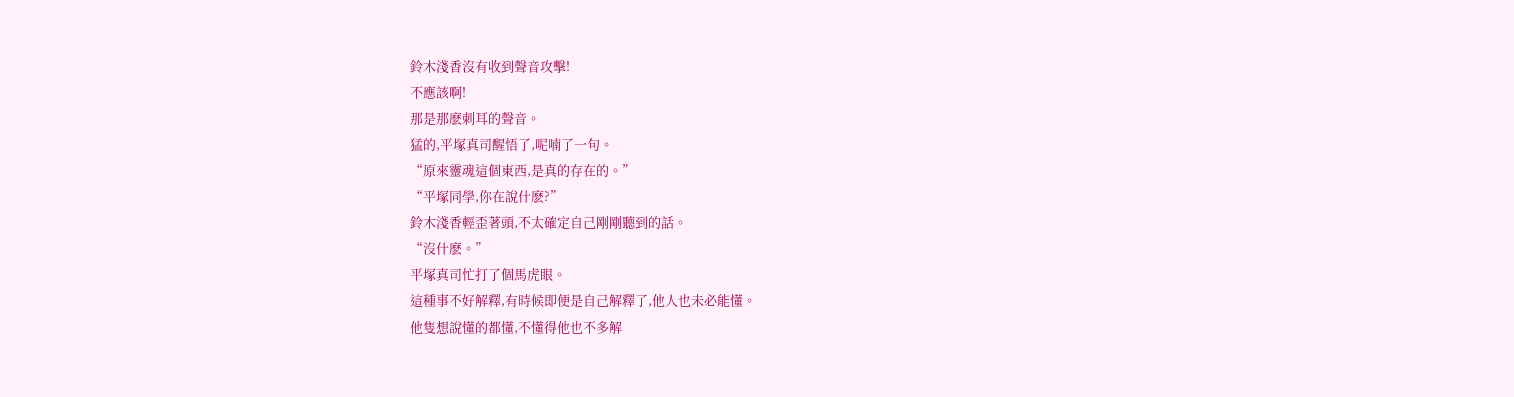鈴木淺香沒有收到聲音攻擊!
不應該啊!
那是那麽刺耳的聲音。
猛的,平塚真司醒悟了,呢喃了一句。
“原來靈魂這個東西,是真的存在的。”
“平塚同學,你在說什麽?”
鈴木淺香輕歪著頭,不太確定自己剛剛聽到的話。
“沒什麽。”
平塚真司忙打了個馬虎眼。
這種事不好解釋,有時候即便是自己解釋了,他人也未必能懂。
他隻想說懂的都懂,不懂得他也不多解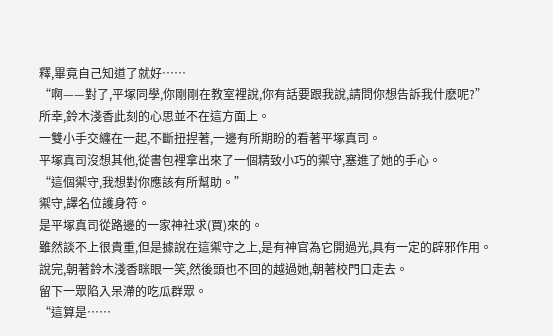釋,畢竟自己知道了就好……
“啊——對了,平塚同學,你剛剛在教室裡說,你有話要跟我說,請問你想告訴我什麽呢?”
所幸,鈴木淺香此刻的心思並不在這方面上。
一雙小手交纏在一起,不斷扭捏著,一邊有所期盼的看著平塚真司。
平塚真司沒想其他,從書包裡拿出來了一個精致小巧的禦守,塞進了她的手心。
“這個禦守,我想對你應該有所幫助。”
禦守,譯名位護身符。
是平塚真司從路邊的一家神社求(買)來的。
雖然談不上很貴重,但是據說在這禦守之上,是有神官為它開過光,具有一定的辟邪作用。
說完,朝著鈴木淺香眯眼一笑,然後頭也不回的越過她,朝著校門口走去。
留下一眾陷入呆滯的吃瓜群眾。
“這算是……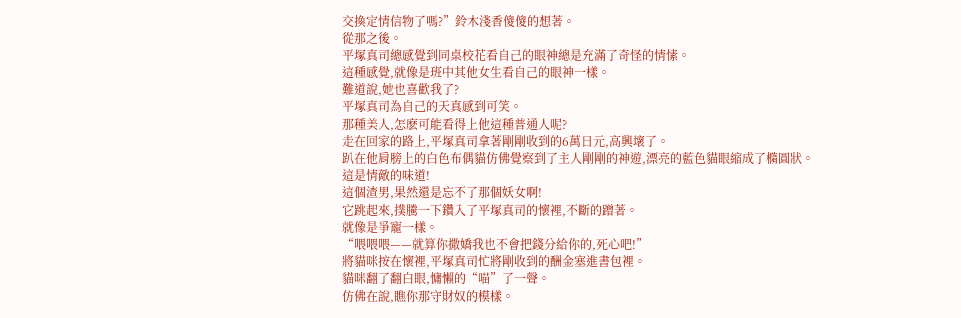交換定情信物了嗎?”鈴木淺香傻傻的想著。
從那之後。
平塚真司總感覺到同桌校花看自己的眼神總是充滿了奇怪的情愫。
這種感覺,就像是班中其他女生看自己的眼神一樣。
難道說,她也喜歡我了?
平塚真司為自己的天真感到可笑。
那種美人,怎麽可能看得上他這種普通人呢?
走在回家的路上,平塚真司拿著剛剛收到的6萬日元,高興壞了。
趴在他肩膀上的白色布偶貓仿佛覺察到了主人剛剛的神遊,漂亮的藍色貓眼縮成了橢圓狀。
這是情敵的味道!
這個渣男,果然還是忘不了那個妖女啊!
它跳起來,撲騰一下鑽入了平塚真司的懷裡,不斷的蹭著。
就像是爭寵一樣。
“喂喂喂——就算你撒嬌我也不會把錢分給你的,死心吧!”
將貓咪按在懷裡,平塚真司忙將剛收到的酬金塞進書包裡。
貓咪翻了翻白眼,慵懶的“喵”了一聲。
仿佛在說,瞧你那守財奴的模樣。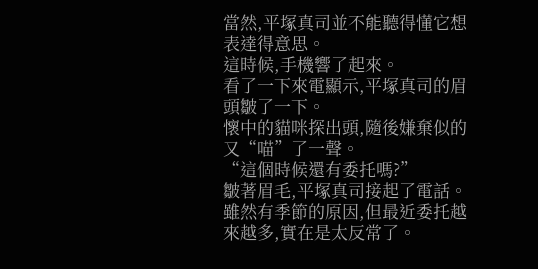當然,平塚真司並不能聽得懂它想表達得意思。
這時候,手機響了起來。
看了一下來電顯示,平塚真司的眉頭皺了一下。
懷中的貓咪探出頭,隨後嫌棄似的又“喵”了一聲。
“這個時候還有委托嗎?”
皺著眉毛,平塚真司接起了電話。
雖然有季節的原因,但最近委托越來越多,實在是太反常了。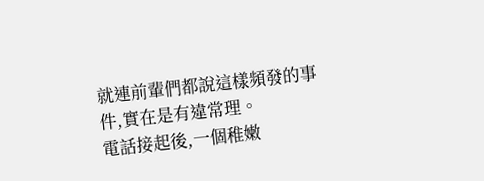就連前輩們都說這樣頻發的事件,實在是有違常理。
電話接起後,一個稚嫩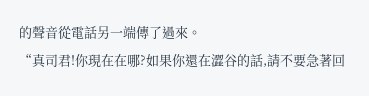的聲音從電話另一端傳了過來。
“真司君!你現在在哪?如果你還在澀谷的話,請不要急著回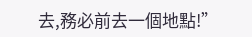去,務必前去一個地點!”